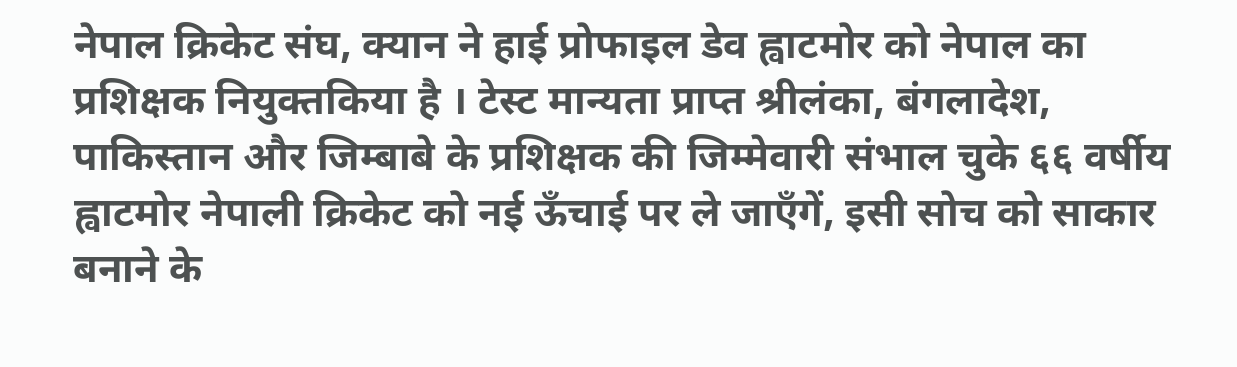नेपाल क्रिकेट संघ, क्यान ने हाई प्रोफाइल डेव ह्वाटमोर को नेपाल का प्रशिक्षक नियुक्तकिया है । टेस्ट मान्यता प्राप्त श्रीलंका, बंगलादेश, पाकिस्तान और जिम्बाबे के प्रशिक्षक की जिम्मेवारी संभाल चुके ६६ वर्षीय ह्वाटमोर नेपाली क्रिकेट को नई ऊँचाई पर ले जाएँगें, इसी सोच को साकार बनाने के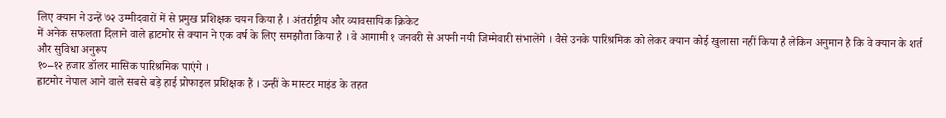लिए क्यान ने उन्हें ७२ उम्मीदवारों में से प्रमुख प्रशिक्षक चयन किया है । अंतर्राष्ट्रीय और व्यावसायिक क्रिकेट
में अनेक सफलता दिलाने वाले ह्वाटमोर से क्यान ने एक वर्ष के लिए समझौता किया है । वे आगामी १ जनवरी से अपनी नयी जिम्मेवारी संभालेंगे । वैसे उनके पारिश्रमिक को लेकर क्यान कोई खुलासा नहीं किया है लेकिन अनुमान है कि वे क्यान के शर्त और सुविधा अनुरूप
१०–१२ हजार डॉलर मासिक पारिश्रमिक पाएंगे ।
ह्वाटमोर नेपाल आने वाले सबसे बड़े हाई प्रोफाइल प्रशिक्षक हैं । उन्हीं के मास्टर माइंड के तहत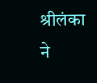श्रीलंका ने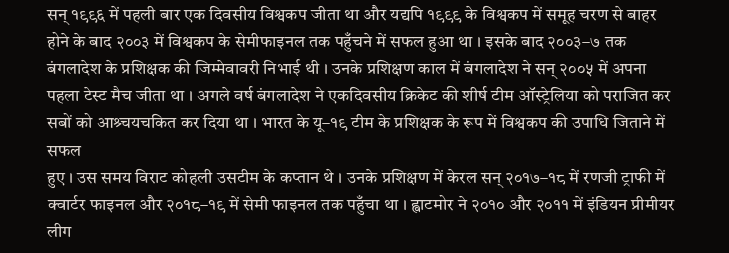सन् १९९६ में पहली बार एक दिवसीय विश्वकप जीता था और यद्यपि १९९९ के विश्वकप में समूह चरण से बाहर होने के बाद २००३ में विश्वकप के सेमीफाइनल तक पहुँचने में सफल हुआ था । इसके बाद २००३–७ तक बंगलादेश के प्रशिक्षक की जिम्मेवावरी निभाई थी । उनके प्रशिक्षण काल में बंगलादेश ने सन् २००५ में अपना पहला टेस्ट मैच जीता था । अगले वर्ष बंगलादेश ने एकदिवसीय क्रिकेट की शीर्ष टीम ऑस्ट्रेलिया को पराजित कर सबों को आश्र्चयचकित कर दिया था । भारत के यू–१९ टीम के प्रशिक्षक के रूप में विश्वकप की उपाधि जिताने में सफल
हुए । उस समय विराट कोहली उसटीम के कप्तान थे । उनके प्रशिक्षण में केरल सन् २०१७–१८ में रणजी ट्राफी में क्वार्टर फाइनल और २०१८–१९ में सेमी फाइनल तक पहुँचा था । ह्वाटमोर ने २०१० और २०११ में इंडियन प्रीमीयर लीग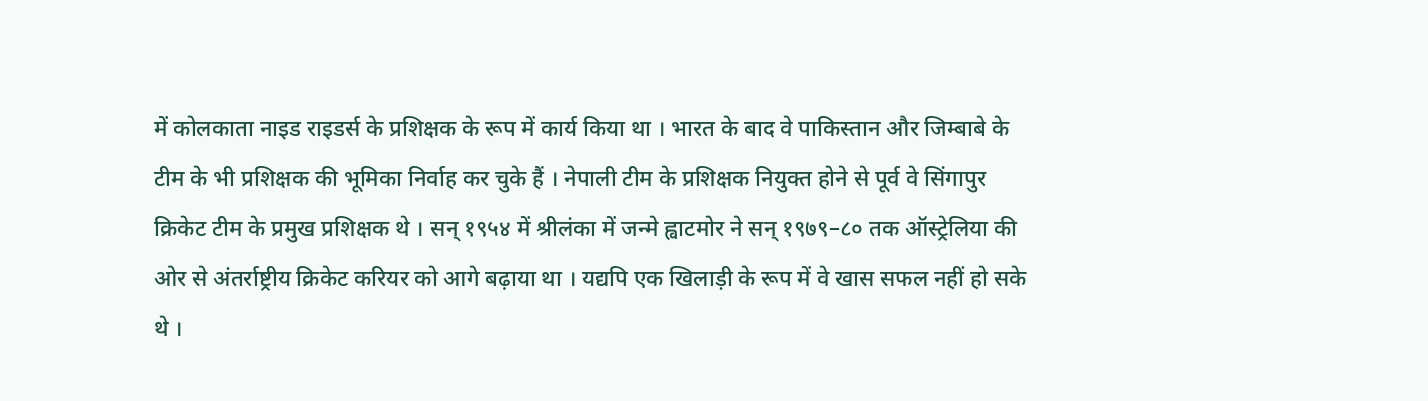में कोलकाता नाइड राइडर्स के प्रशिक्षक के रूप में कार्य किया था । भारत के बाद वे पाकिस्तान और जिम्बाबे के टीम के भी प्रशिक्षक की भूमिका निर्वाह कर चुके हैं । नेपाली टीम के प्रशिक्षक नियुक्त होने से पूर्व वे सिंगापुर क्रिकेट टीम के प्रमुख प्रशिक्षक थे । सन् १९५४ में श्रीलंका में जन्मे ह्वाटमोर ने सन् १९७९–८० तक ऑस्ट्रेलिया की ओर से अंतर्राष्ट्रीय क्रिकेट करियर को आगे बढ़ाया था । यद्यपि एक खिलाड़ी के रूप में वे खास सफल नहीं हो सके थे ।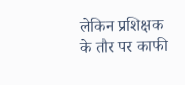लेकिन प्रशिक्षक के तौर पर काफी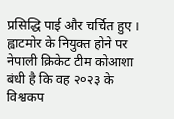प्रसिद्धि पाई और चर्चित हुए । ह्वाटमोर के नियुक्त होने पर नेपाली क्रिकेट टीम कोआशा बंधी है कि वह २०२३ के विश्वकप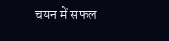चयन में सफल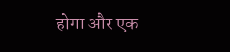होगा और एक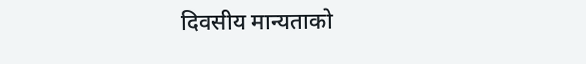दिवसीय मान्यताको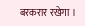बरकरार रखेगा ।